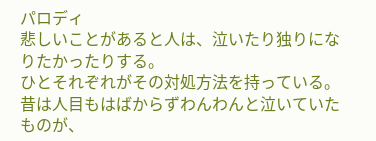パロディ
悲しいことがあると人は、泣いたり独りになりたかったりする。
ひとそれぞれがその対処方法を持っている。
昔は人目もはばからずわんわんと泣いていたものが、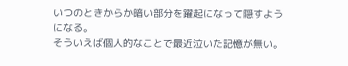いつのときからか暗い部分を躍起になって隠すようになる。
そういえば個人的なことで最近泣いた記憶が無い。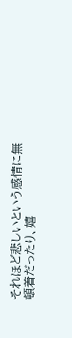それほど悲しいという感情に無頓着だったり、嬉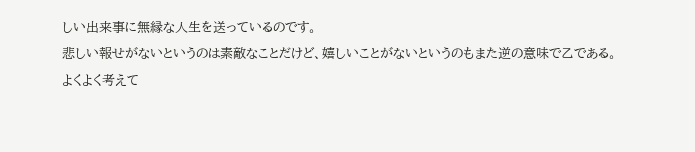しい出来事に無縁な人生を送っているのです。
悲しい報せがないというのは素敵なことだけど、嬉しいことがないというのもまた逆の意味で乙である。
よくよく考えて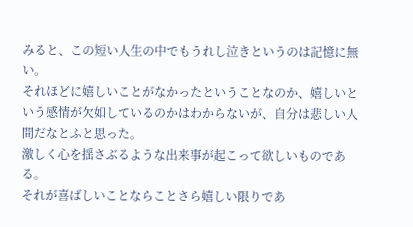みると、この短い人生の中でもうれし泣きというのは記憶に無い。
それほどに嬉しいことがなかったということなのか、嬉しいという感情が欠如しているのかはわからないが、自分は悲しい人間だなとふと思った。
激しく心を揺さぶるような出来事が起こって欲しいものである。
それが喜ばしいことならことさら嬉しい限りであ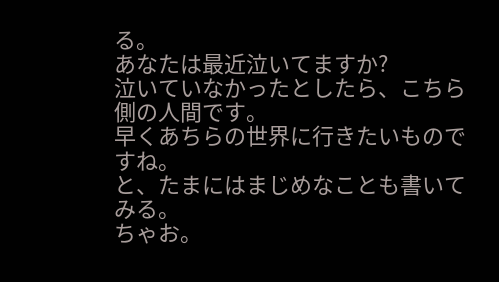る。
あなたは最近泣いてますか?
泣いていなかったとしたら、こちら側の人間です。
早くあちらの世界に行きたいものですね。
と、たまにはまじめなことも書いてみる。
ちゃお。